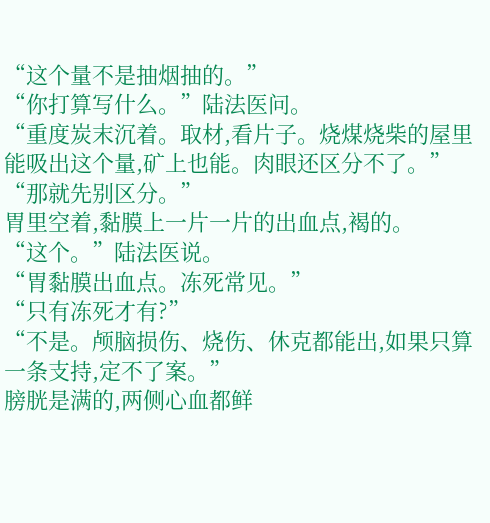“这个量不是抽烟抽的。”
“你打算写什么。”陆法医问。
“重度炭末沉着。取材,看片子。烧煤烧柴的屋里能吸出这个量,矿上也能。肉眼还区分不了。”
“那就先别区分。”
胃里空着,黏膜上一片一片的出血点,褐的。
“这个。”陆法医说。
“胃黏膜出血点。冻死常见。”
“只有冻死才有?”
“不是。颅脑损伤、烧伤、休克都能出,如果只算一条支持,定不了案。”
膀胱是满的,两侧心血都鲜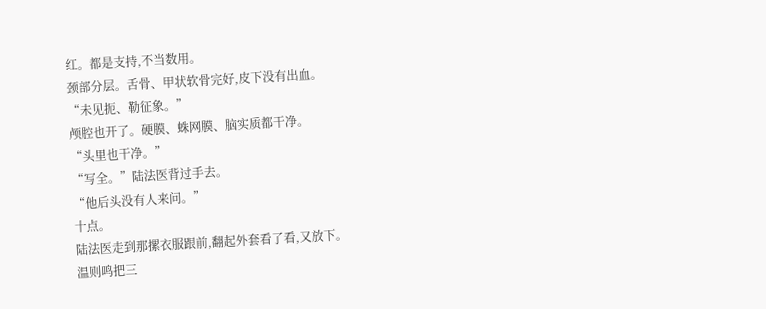红。都是支持,不当数用。
颈部分层。舌骨、甲状软骨完好,皮下没有出血。
“未见扼、勒征象。”
颅腔也开了。硬膜、蛛网膜、脑实质都干净。
“头里也干净。”
“写全。”陆法医背过手去。
“他后头没有人来问。”
十点。
陆法医走到那摞衣服跟前,翻起外套看了看,又放下。
温则鸣把三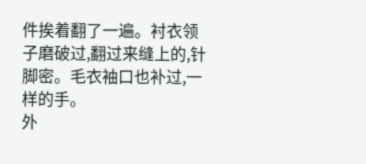件挨着翻了一遍。衬衣领子磨破过,翻过来缝上的,针脚密。毛衣袖口也补过,一样的手。
外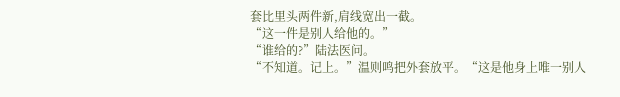套比里头两件新,肩线宽出一截。
“这一件是别人给他的。”
“谁给的?”陆法医问。
“不知道。记上。”温则鸣把外套放平。“这是他身上唯一别人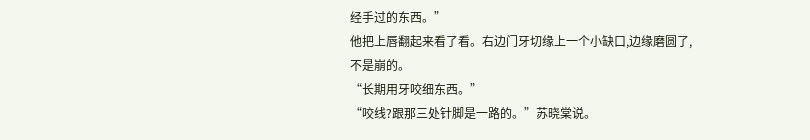经手过的东西。”
他把上唇翻起来看了看。右边门牙切缘上一个小缺口,边缘磨圆了,不是崩的。
“长期用牙咬细东西。”
“咬线?跟那三处针脚是一路的。”苏晓棠说。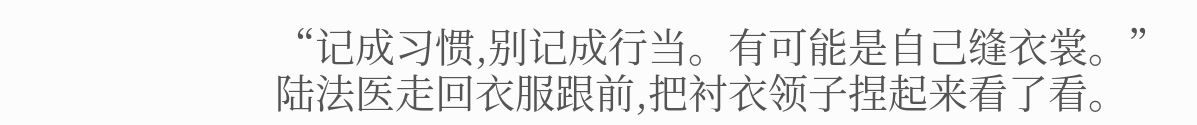“记成习惯,别记成行当。有可能是自己缝衣裳。”
陆法医走回衣服跟前,把衬衣领子捏起来看了看。